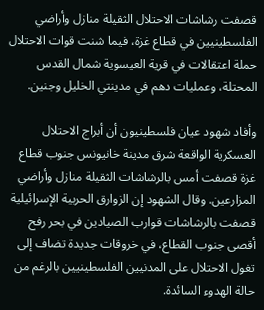قصفت رشاشات الاحتلال الثقيلة منازل وأراضي الفلسطينيين في قطاع غزة، فيما شنت قوات الاحتلال حملة اعتقالات في قرية العيسوية شمال القدس المحتلة، وعمليات دهم في مدينتي الخليل وجنين.

وأفاد شهود عيان فلسطينيون أن أبراج الاحتلال العسكرية الواقعة شرق مدينة خانيونس جنوب قطاع غزة قصفت أمس بالرشاشات الثقيلة منازل وأراضي المزارعين. وقال الشهود إن الزوارق الحربية الإسرائيلية قصفت بالرشاشات قوارب الصيادين في بحر رفح أقصى جنوب القطاع، في خروقات جديدة تضاف إلى تغول الاحتلال على المدنيين الفلسطينيين بالرغم من حالة الهدوء السائدة.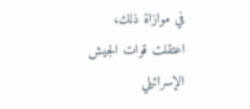في موازاة ذلك، اعتقلت قوات الجيش الإسرائيلي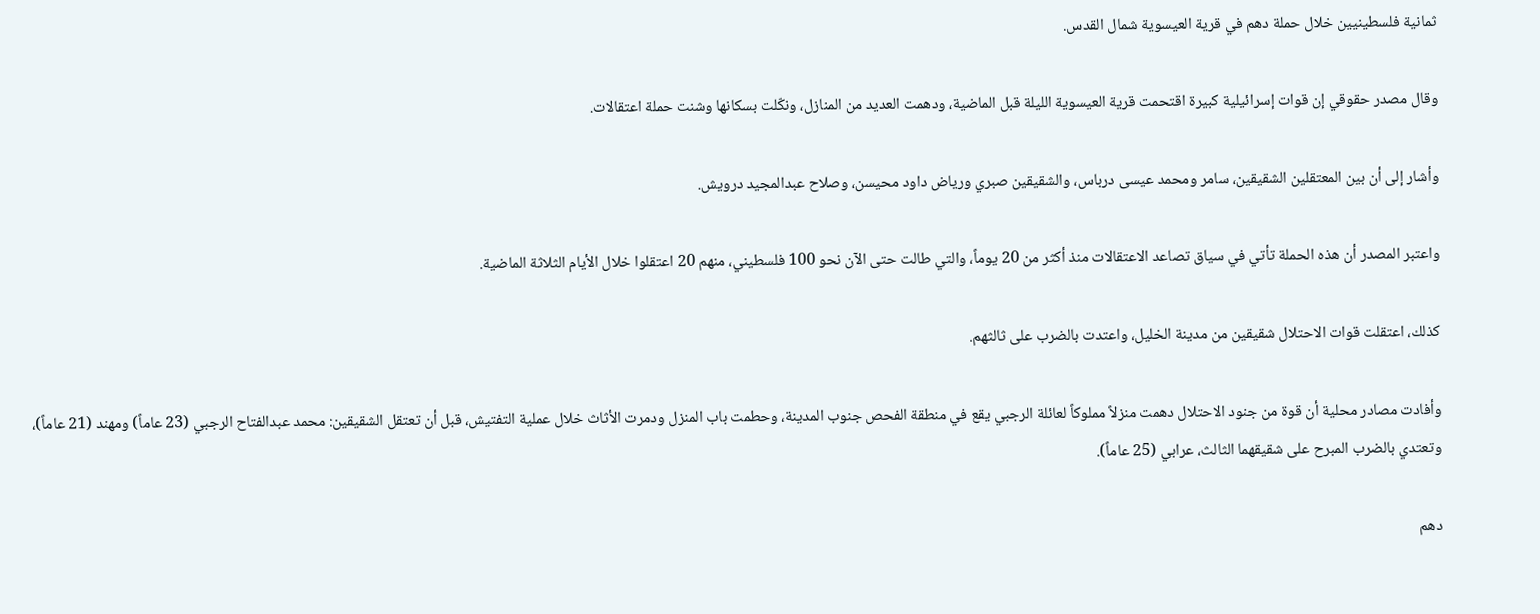ثمانية فلسطينيين خلال حملة دهم في قرية العيسوية شمال القدس.

وقال مصدر حقوقي إن قوات إسرائيلية كبيرة اقتحمت قرية العيسوية الليلة قبل الماضية، ودهمت العديد من المنازل، ونكّلت بسكانها وشنت حملة اعتقالات.

وأشار إلى أن بين المعتقلين الشقيقين، سامر ومحمد عيسى درباس، والشقيقين صبري ورياض داود محيسن، وصلاح عبدالمجيد درويش.

واعتبر المصدر أن هذه الحملة تأتي في سياق تصاعد الاعتقالات منذ أكثر من 20 يوماً، والتي طالت حتى الآن نحو 100 فلسطيني، منهم 20 اعتقلوا خلال الأيام الثلاثة الماضية.

كذلك، اعتقلت قوات الاحتلال شقيقين من مدينة الخليل، واعتدت بالضرب على ثالثهم.

وأفادت مصادر محلية أن قوة من جنود الاحتلال دهمت منزلاً مملوكاً لعائلة الرجبي يقع في منطقة الفحص جنوب المدينة، وحطمت باب المنزل ودمرت الأثاث خلال عملية التفتيش، قبل أن تعتقل الشقيقين: محمد عبدالفتاح الرجبي (23 عاماً) ومهند (21 عاماً)، وتعتدي بالضرب المبرح على شقيقهما الثالث، عرابي (25 عاماً).

دهم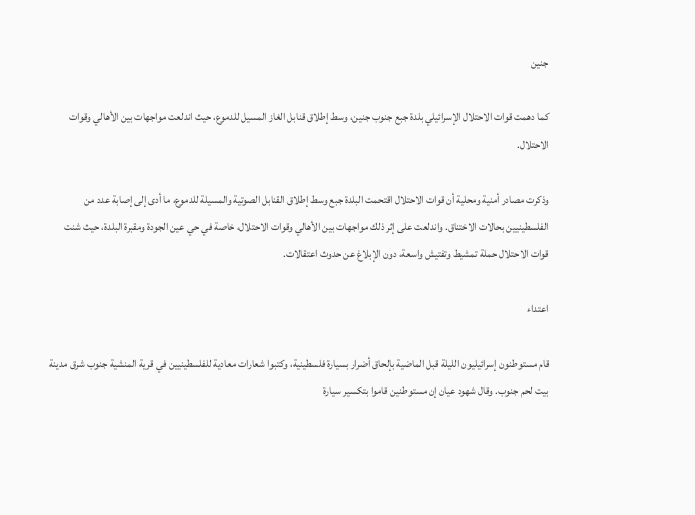جنين

كما دهمت قوات الاحتلال الإسرائيلي بلدة جبع جنوب جنين، وسط إطلاق قنابل الغاز المسيل للدموع، حيث اندلعت مواجهات بين الأهالي وقوات الاحتلال.

وذكرت مصادر أمنية ومحلية أن قوات الاحتلال اقتحمت البلدة جبع وسط إطلاق القنابل الصوتية والمسيلة للدموع، ما أدى إلى إصابة عدد من الفلسطينيين بحالات الاختناق. واندلعت على إثر ذلك مواجهات بين الأهالي وقوات الاحتلال، خاصة في حي عين الجودة ومقبرة البلدة، حيث شنت قوات الاحتلال حملة تمشيط وتفتيش واسعة، دون الإبلاغ عن حدوث اعتقالات.

اعتداء

قام مستوطنون إسرائيليون الليلة قبل الماضية بإلحاق أضرار بسيارة فلسطينية، وكتبوا شعارات معادية للفلسطينيين في قرية المنشية جنوب شرق مدينة بيت لحم جنوب. وقال شهود عيان إن مستوطنين قاموا بتكسير سيارة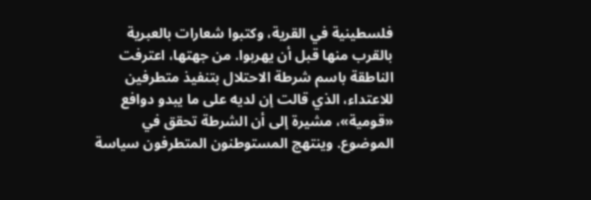فلسطينية في القرية، وكتبوا شعارات بالعبرية بالقرب منها قبل أن يهربوا. من جهتها، اعترفت الناطقة باسم شرطة الاحتلال بتنفيذ متطرفين للاعتداء، الذي قالت إن لديه على ما يبدو دوافع «قومية»، مشيرة إلى أن الشرطة تحقق في الموضوع. وينتهج المستوطنون المتطرفون سياسة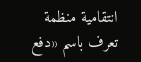انتقامية منظمة تعرف باسم «دفع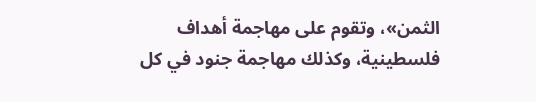الثمن»، وتقوم على مهاجمة أهداف فلسطينية، وكذلك مهاجمة جنود في كل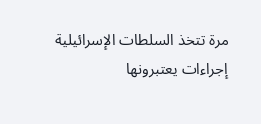مرة تتخذ السلطات الإسرائيلية إجراءات يعتبرونها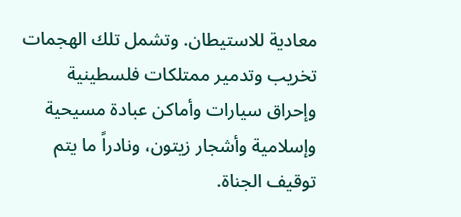معادية للاستيطان. وتشمل تلك الهجمات تخريب وتدمير ممتلكات فلسطينية وإحراق سيارات وأماكن عبادة مسيحية وإسلامية وأشجار زيتون، ونادراً ما يتم توقيف الجناة.